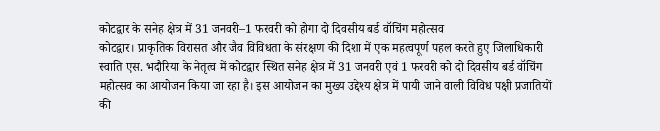कोटद्वार के सनेह क्षेत्र में 31 जनवरी–1 फरवरी को होगा दो दिवसीय बर्ड वॉचिंग महोत्सव
कोटद्वार। प्राकृतिक विरासत और जैव विविधता के संरक्षण की दिशा में एक महत्वपूर्ण पहल करते हुए जिलाधिकारी स्वाति एस. भदौरिया के नेतृत्व में कोटद्वार स्थित सनेह क्षेत्र में 31 जनवरी एवं 1 फरवरी को दो दिवसीय बर्ड वॉचिंग महोत्सव का आयोजन किया जा रहा है। इस आयोजन का मुख्य उद्देश्य क्षेत्र में पायी जाने वाली विविध पक्षी प्रजातियों की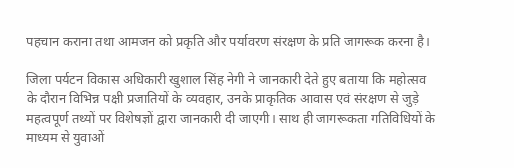पहचान कराना तथा आमजन को प्रकृति और पर्यावरण संरक्षण के प्रति जागरूक करना है।

जिला पर्यटन विकास अधिकारी खुशाल सिंह नेगी ने जानकारी देते हुए बताया कि महोत्सव के दौरान विभिन्न पक्षी प्रजातियों के व्यवहार, उनके प्राकृतिक आवास एवं संरक्षण से जुड़े महत्वपूर्ण तथ्यों पर विशेषज्ञों द्वारा जानकारी दी जाएगी। साथ ही जागरूकता गतिविधियों के माध्यम से युवाओं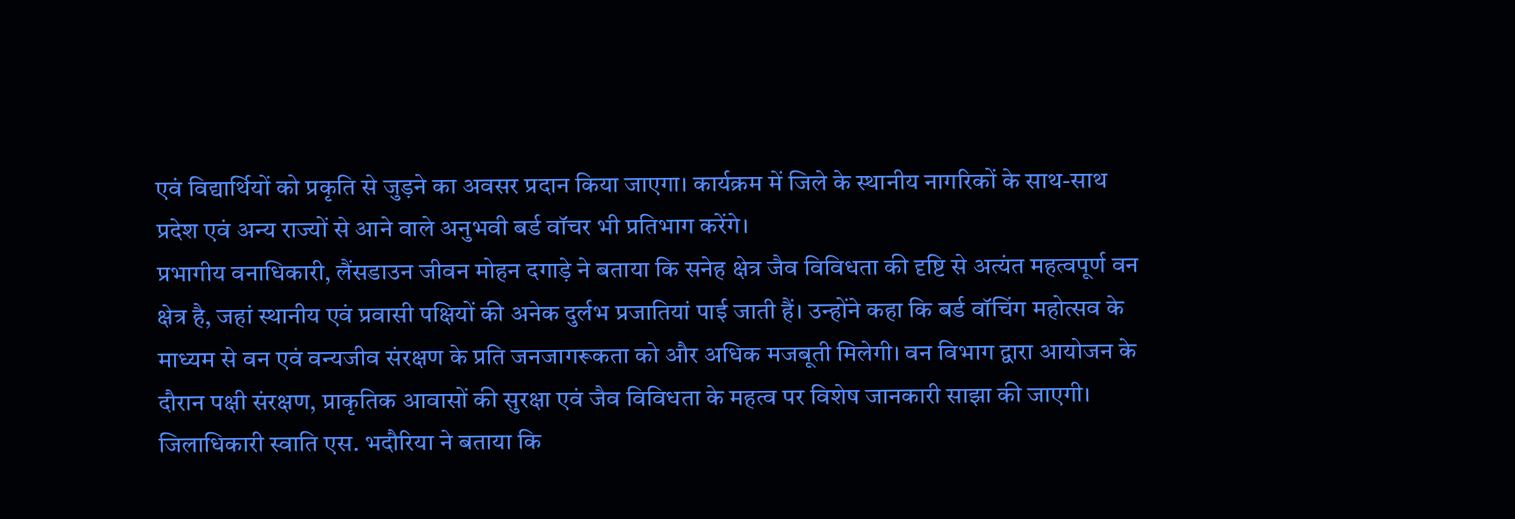एवं विद्यार्थियों को प्रकृति से जुड़ने का अवसर प्रदान किया जाएगा। कार्यक्रम में जिले के स्थानीय नागरिकों के साथ-साथ प्रदेश एवं अन्य राज्यों से आने वाले अनुभवी बर्ड वॉचर भी प्रतिभाग करेंगे।
प्रभागीय वनाधिकारी, लैंसडाउन जीवन मोहन दगाड़े ने बताया कि सनेह क्षेत्र जैव विविधता की दृष्टि से अत्यंत महत्वपूर्ण वन क्षेत्र है, जहां स्थानीय एवं प्रवासी पक्षियों की अनेक दुर्लभ प्रजातियां पाई जाती हैं। उन्होंने कहा कि बर्ड वॉचिंग महोत्सव के माध्यम से वन एवं वन्यजीव संरक्षण के प्रति जनजागरूकता को और अधिक मजबूती मिलेगी। वन विभाग द्वारा आयोजन के दौरान पक्षी संरक्षण, प्राकृतिक आवासों की सुरक्षा एवं जैव विविधता के महत्व पर विशेष जानकारी साझा की जाएगी।
जिलाधिकारी स्वाति एस. भदौरिया ने बताया कि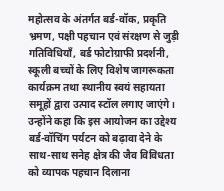महोत्सव के अंतर्गत बर्ड-वॉक, प्रकृति भ्रमण, पक्षी पहचान एवं संरक्षण से जुड़ी गतिविधियाँ, बर्ड फोटोग्राफी प्रदर्शनी, स्कूली बच्चों के लिए विशेष जागरूकता कार्यक्रम तथा स्थानीय स्वयं सहायता समूहों द्वारा उत्पाद स्टॉल लगाए जाएंगे। उन्होंने कहा कि इस आयोजन का उद्देश्य बर्ड-वॉचिंग पर्यटन को बढ़ावा देने के साथ-साथ सनेह क्षेत्र की जैव विविधता को व्यापक पहचान दिलाना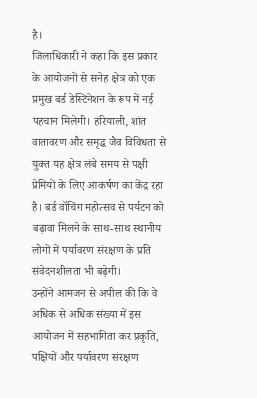है।
जिलाधिकारी ने कहा कि इस प्रकार के आयोजनों से सनेह क्षेत्र को एक प्रमुख बर्ड डेस्टिनेशन के रूप में नई पहचान मिलेगी। हरियाली, शांत वातावरण और समृद्ध जैव विविधता से युक्त यह क्षेत्र लंबे समय से पक्षी प्रेमियों के लिए आकर्षण का केंद्र रहा है। बर्ड वॉचिंग महोत्सव से पर्यटन को बढ़ावा मिलने के साथ-साथ स्थानीय लोगों में पर्यावरण संरक्षण के प्रति संवेदनशीलता भी बढ़ेगी।
उन्होंने आमजन से अपील की कि वे अधिक से अधिक संख्या में इस आयोजन में सहभागिता कर प्रकृति, पक्षियों और पर्यावरण संरक्षण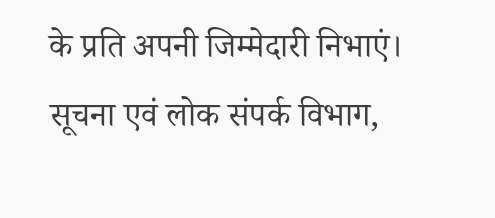के प्रति अपनी जिम्मेदारी निभाएं।
सूचना एवं लोक संपर्क विभाग,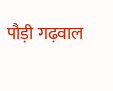पौड़ी गढ़वाल